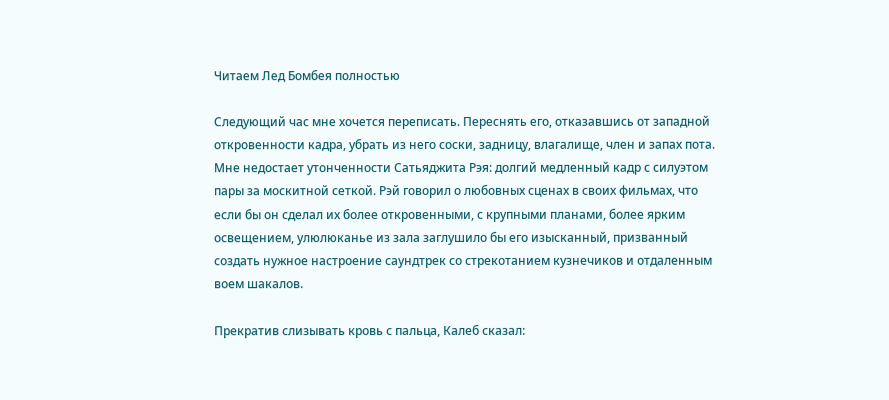Читаем Лед Бомбея полностью

Следующий час мне хочется переписать. Переснять его, отказавшись от западной откровенности кадра, убрать из него соски, задницу, влагалище, член и запах пота. Мне недостает утонченности Сатьяджита Рэя: долгий медленный кадр с силуэтом пары за москитной сеткой. Рэй говорил о любовных сценах в своих фильмах, что если бы он сделал их более откровенными, с крупными планами, более ярким освещением, улюлюканье из зала заглушило бы его изысканный, призванный создать нужное настроение саундтрек со стрекотанием кузнечиков и отдаленным воем шакалов.

Прекратив слизывать кровь с пальца, Калеб сказал: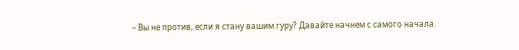– Вы не против, если я стану вашим гуру? Давайте начнем с самого начала.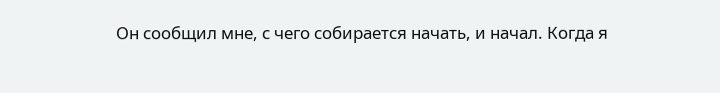Он сообщил мне, с чего собирается начать, и начал. Когда я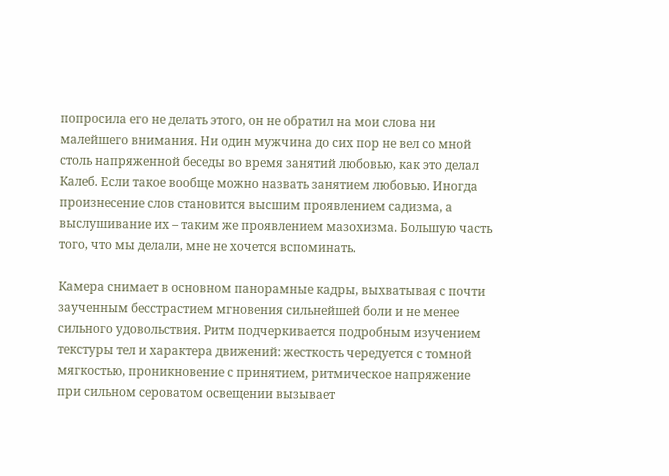попросила его не делать этого, он не обратил на мои слова ни малейшего внимания. Ни один мужчина до сих пор не вел со мной столь напряженной беседы во время занятий любовью, как это делал Калеб. Если такое вообще можно назвать занятием любовью. Иногда произнесение слов становится высшим проявлением садизма, а выслушивание их – таким же проявлением мазохизма. Большую часть того, что мы делали, мне не хочется вспоминать.

Камера снимает в основном панорамные кадры, выхватывая с почти заученным бесстрастием мгновения сильнейшей боли и не менее сильного удовольствия. Ритм подчеркивается подробным изучением текстуры тел и характера движений: жесткость чередуется с томной мягкостью, проникновение с принятием, ритмическое напряжение при сильном сероватом освещении вызывает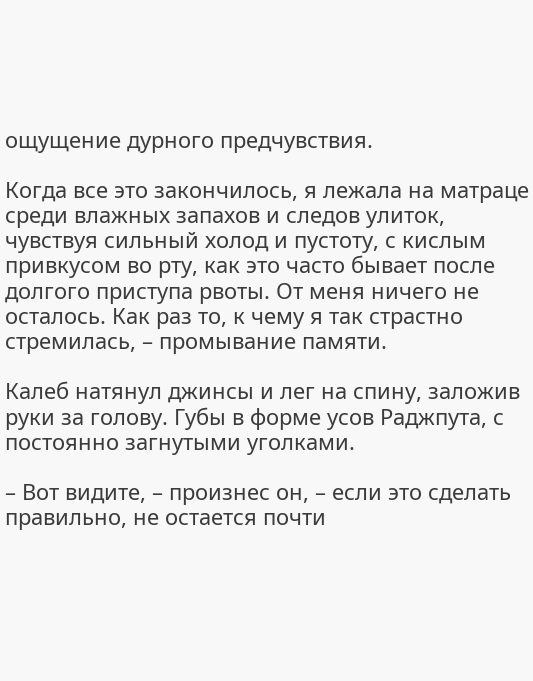ощущение дурного предчувствия.

Когда все это закончилось, я лежала на матраце среди влажных запахов и следов улиток, чувствуя сильный холод и пустоту, с кислым привкусом во рту, как это часто бывает после долгого приступа рвоты. От меня ничего не осталось. Как раз то, к чему я так страстно стремилась, – промывание памяти.

Калеб натянул джинсы и лег на спину, заложив руки за голову. Губы в форме усов Раджпута, с постоянно загнутыми уголками.

– Вот видите, – произнес он, – если это сделать правильно, не остается почти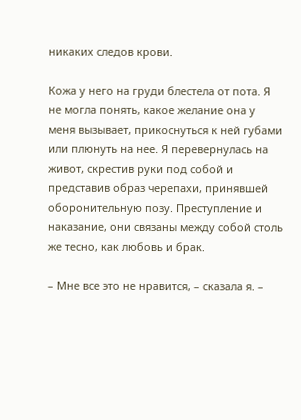никаких следов крови.

Кожа у него на груди блестела от пота. Я не могла понять, какое желание она у меня вызывает, прикоснуться к ней губами или плюнуть на нее. Я перевернулась на живот, скрестив руки под собой и представив образ черепахи, принявшей оборонительную позу. Преступление и наказание, они связаны между собой столь же тесно, как любовь и брак.

– Мне все это не нравится, – сказала я. –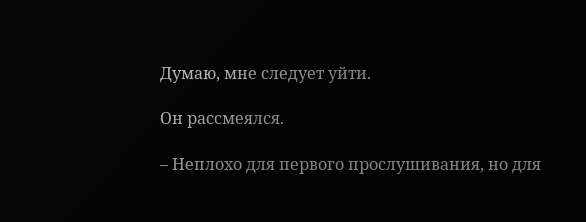Думаю, мне следует уйти.

Он рассмеялся.

– Неплохо для первого прослушивания, но для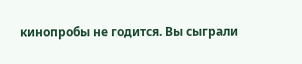кинопробы не годится. Вы сыграли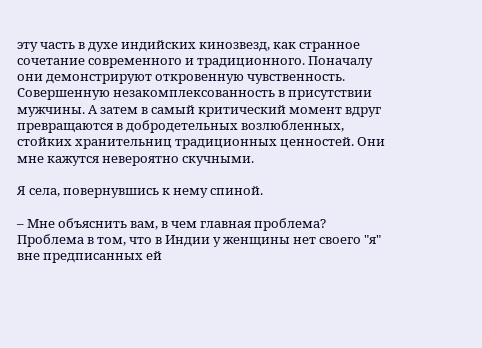эту часть в духе индийских кинозвезд, как странное сочетание современного и традиционного. Поначалу они демонстрируют откровенную чувственность. Совершенную незакомплексованность в присутствии мужчины. А затем в самый критический момент вдруг превращаются в добродетельных возлюбленных, стойких хранительниц традиционных ценностей. Они мне кажутся невероятно скучными.

Я села, повернувшись к нему спиной.

– Мне объяснить вам, в чем главная проблема? Проблема в том, что в Индии у женщины нет своего "я" вне предписанных ей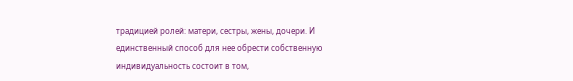традицией ролей: матери, сестры, жены, дочери. И единственный способ для нее обрести собственную индивидуальность состоит в том,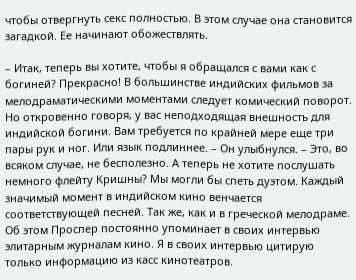чтобы отвергнуть секс полностью. В этом случае она становится загадкой. Ее начинают обожествлять.

– Итак, теперь вы хотите, чтобы я обращался с вами как с богиней? Прекрасно! В большинстве индийских фильмов за мелодраматическими моментами следует комический поворот. Но откровенно говоря, у вас неподходящая внешность для индийской богини. Вам требуется по крайней мере еще три пары рук и ног. Или язык подлиннее. – Он улыбнулся. – Это, во всяком случае, не бесполезно. А теперь не хотите послушать немного флейту Кришны? Мы могли бы спеть дуэтом. Каждый значимый момент в индийском кино венчается соответствующей песней. Так же, как и в греческой мелодраме. Об этом Проспер постоянно упоминает в своих интервью элитарным журналам кино. Я в своих интервью цитирую только информацию из касс кинотеатров.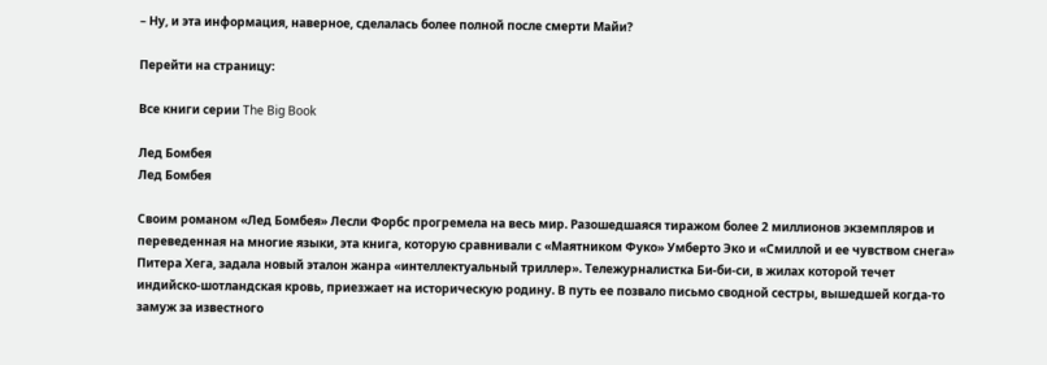– Ну, и эта информация, наверное, сделалась более полной после смерти Майи?

Перейти на страницу:

Все книги серии The Big Book

Лед Бомбея
Лед Бомбея

Своим романом «Лед Бомбея» Лесли Форбс прогремела на весь мир. Разошедшаяся тиражом более 2 миллионов экземпляров и переведенная на многие языки, эта книга, которую сравнивали с «Маятником Фуко» Умберто Эко и «Смиллой и ее чувством снега» Питера Хега, задала новый эталон жанра «интеллектуальный триллер». Тележурналистка Би-би-си, в жилах которой течет индийско-шотландская кровь, приезжает на историческую родину. В путь ее позвало письмо сводной сестры, вышедшей когда-то замуж за известного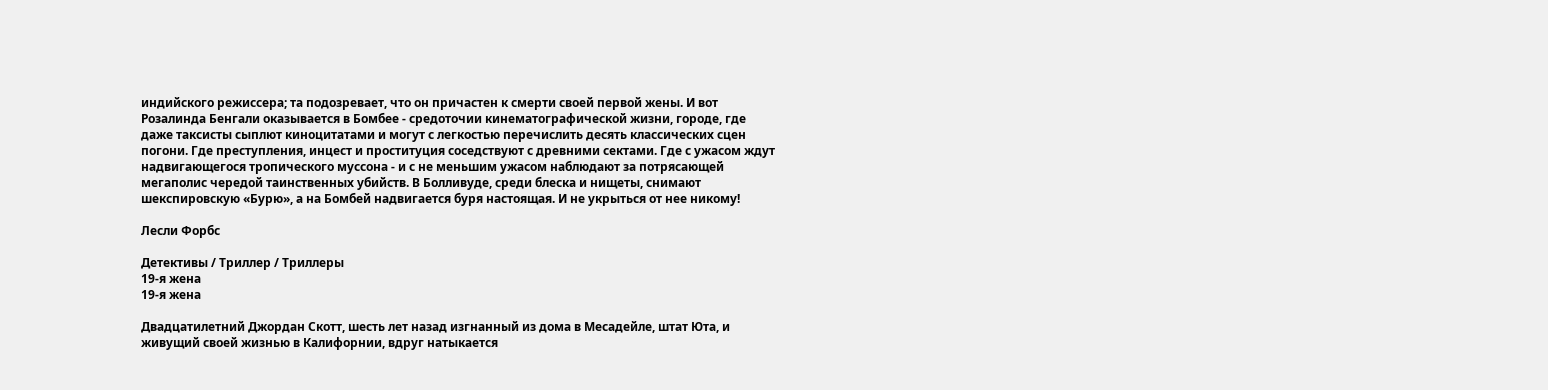индийского режиссера; та подозревает, что он причастен к смерти своей первой жены. И вот Розалинда Бенгали оказывается в Бомбее - средоточии кинематографической жизни, городе, где даже таксисты сыплют киноцитатами и могут с легкостью перечислить десять классических сцен погони. Где преступления, инцест и проституция соседствуют с древними сектами. Где с ужасом ждут надвигающегося тропического муссона - и с не меньшим ужасом наблюдают за потрясающей мегаполис чередой таинственных убийств. В Болливуде, среди блеска и нищеты, снимают шекспировскую «Бурю», а на Бомбей надвигается буря настоящая. И не укрыться от нее никому!

Лесли Форбс

Детективы / Триллер / Триллеры
19-я жена
19-я жена

Двадцатилетний Джордан Скотт, шесть лет назад изгнанный из дома в Месадейле, штат Юта, и живущий своей жизнью в Калифорнии, вдруг натыкается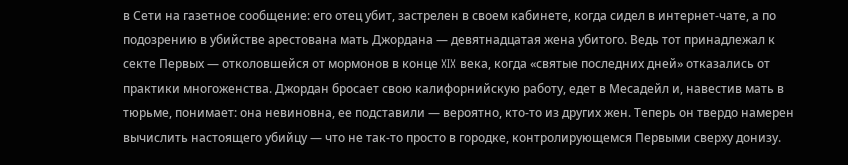в Сети на газетное сообщение: его отец убит, застрелен в своем кабинете, когда сидел в интернет-чате, а по подозрению в убийстве арестована мать Джордана — девятнадцатая жена убитого. Ведь тот принадлежал к секте Первых — отколовшейся от мормонов в конце XIX века, когда «святые последних дней» отказались от практики многоженства. Джордан бросает свою калифорнийскую работу, едет в Месадейл и, навестив мать в тюрьме, понимает: она невиновна, ее подставили — вероятно, кто-то из других жен. Теперь он твердо намерен вычислить настоящего убийцу — что не так-то просто в городке, контролирующемся Первыми сверху донизу.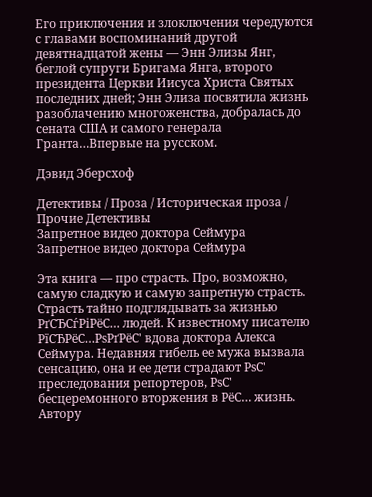Его приключения и злоключения чередуются с главами воспоминаний другой девятнадцатой жены — Энн Элизы Янг, беглой супруги Бригама Янга, второго президента Церкви Иисуса Христа Святых последних дней; Энн Элиза посвятила жизнь разоблачению многоженства, добралась до сената США и самого генерала Гранта…Впервые на русском.

Дэвид Эберсхоф

Детективы / Проза / Историческая проза / Прочие Детективы
Запретное видео доктора Сеймура
Запретное видео доктора Сеймура

Эта книга — про страсть. Про, возможно, самую сладкую и самую запретную страсть. Страсть тайно подглядывать за жизнью РґСЂСѓРіРёС… людей. К известному писателю РїСЂРёС…РѕРґРёС' вдова доктора Алекса Сеймура. Недавняя гибель ее мужа вызвала сенсацию, она и ее дети страдают РѕС' преследования репортеров, РѕС' бесцеремонного вторжения в РёС… жизнь. Автору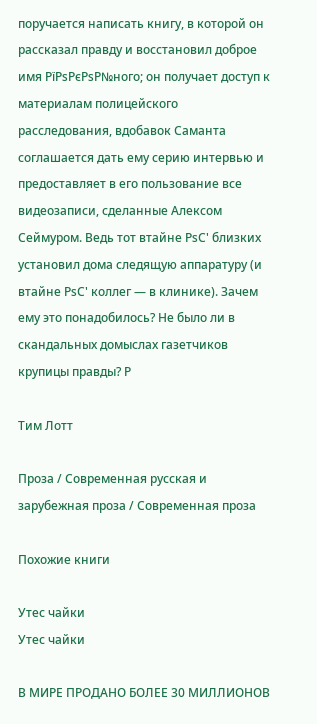поручается написать книгу, в которой он рассказал правду и восстановил доброе имя РїРѕРєРѕР№ного; он получает доступ к материалам полицейского расследования, вдобавок Саманта соглашается дать ему серию интервью и предоставляет в его пользование все видеозаписи, сделанные Алексом Сеймуром. Ведь тот втайне РѕС' близких установил дома следящую аппаратуру (и втайне РѕС' коллег — в клинике). Зачем ему это понадобилось? Не было ли в скандальных домыслах газетчиков крупицы правды? Р

Тим Лотт

Проза / Современная русская и зарубежная проза / Современная проза

Похожие книги

Утес чайки
Утес чайки

В МИРЕ ПРОДАНО БОЛЕЕ 30 МИЛЛИОНОВ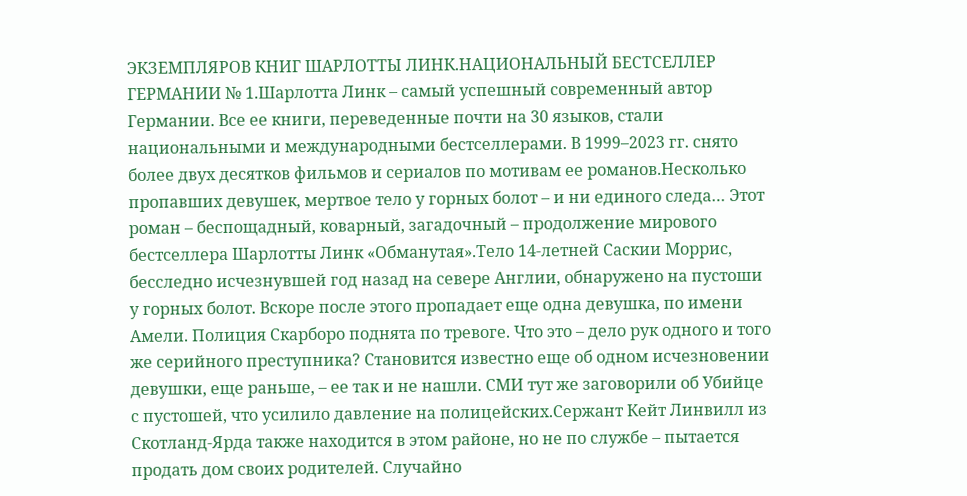ЭКЗЕМПЛЯРОВ КНИГ ШАРЛОТТЫ ЛИНК.НАЦИОНАЛЬНЫЙ БЕСТСЕЛЛЕР ГЕРМАНИИ № 1.Шарлотта Линк – самый успешный современный автор Германии. Все ее книги, переведенные почти на 30 языков, стали национальными и международными бестселлерами. В 1999–2023 гг. снято более двух десятков фильмов и сериалов по мотивам ее романов.Несколько пропавших девушек, мертвое тело у горных болот – и ни единого следа… Этот роман – беспощадный, коварный, загадочный – продолжение мирового бестселлера Шарлотты Линк «Обманутая».Тело 14-летней Саскии Моррис, бесследно исчезнувшей год назад на севере Англии, обнаружено на пустоши у горных болот. Вскоре после этого пропадает еще одна девушка, по имени Амели. Полиция Скарборо поднята по тревоге. Что это – дело рук одного и того же серийного преступника? Становится известно еще об одном исчезновении девушки, еще раньше, – ее так и не нашли. СМИ тут же заговорили об Убийце с пустошей, что усилило давление на полицейских.Сержант Кейт Линвилл из Скотланд-Ярда также находится в этом районе, но не по службе – пытается продать дом своих родителей. Случайно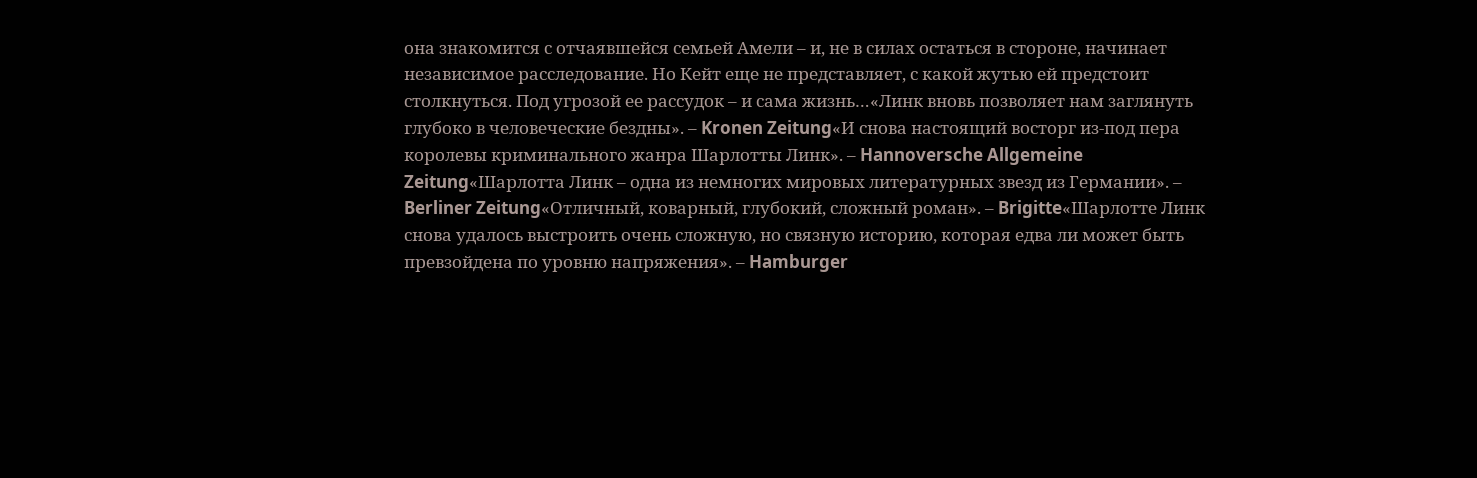она знакомится с отчаявшейся семьей Амели – и, не в силах остаться в стороне, начинает независимое расследование. Но Кейт еще не представляет, с какой жутью ей предстоит столкнуться. Под угрозой ее рассудок – и сама жизнь…«Линк вновь позволяет нам заглянуть глубоко в человеческие бездны». – Kronen Zeitung«И снова настоящий восторг из-под пера королевы криминального жанра Шарлотты Линк». – Hannoversche Allgemeine Zeitung«Шарлотта Линк – одна из немногих мировых литературных звезд из Германии». – Berliner Zeitung«Отличный, коварный, глубокий, сложный роман». – Brigitte«Шарлотте Линк снова удалось выстроить очень сложную, но связную историю, которая едва ли может быть превзойдена по уровню напряжения». – Hamburger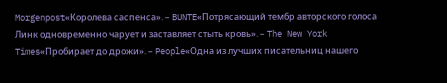Morgenpost«Королева саспенса». – BUNTE«Потрясающий тембр авторского голоса Линк одновременно чарует и заставляет стыть кровь». – The New York Times«Пробирает до дрожи». – People«Одна из лучших писательниц нашего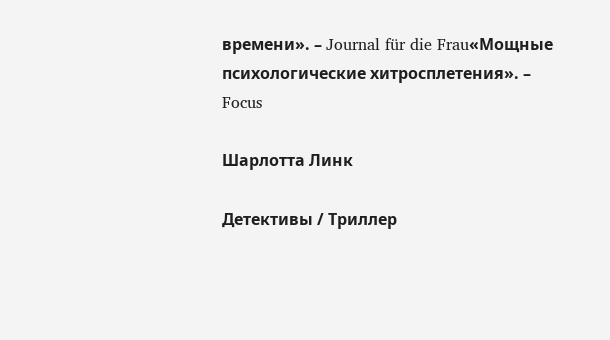времени». – Journal für die Frau«Мощные психологические хитросплетения». – Focus

Шарлотта Линк

Детективы / Триллер